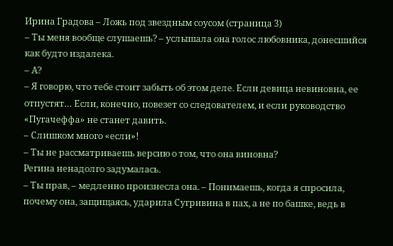Ирина Градова – Ложь под звездным соусом (страница 3)
– Ты меня вообще слушаешь? – услышала она голос любовника, донесшийся как будто издалека.
– А?
– Я говорю, что тебе стоит забыть об этом деле. Если девица невиновна, ее отпустят… Если, конечно, повезет со следователем, и если руководство «Пугачеффа» не станет давить.
– Слишком много «если»!
– Ты не рассматриваешь версию о том, что она виновна?
Регина ненадолго задумалась.
– Ты прав, – медленно произнесла она. – Понимаешь, когда я спросила, почему она, защищаясь, ударила Сугривина в пах, а не по башке, ведь в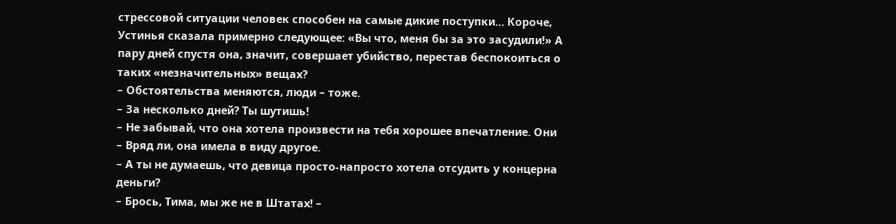стрессовой ситуации человек способен на самые дикие поступки… Короче, Устинья сказала примерно следующее: «Вы что, меня бы за это засудили!» А пару дней спустя она, значит, совершает убийство, перестав беспокоиться о таких «незначительных» вещах?
– Обстоятельства меняются, люди – тоже.
– За несколько дней? Ты шутишь!
– Не забывай, что она хотела произвести на тебя хорошее впечатление. Они
– Вряд ли, она имела в виду другое.
– А ты не думаешь, что девица просто-напросто хотела отсудить у концерна деньги?
– Брось, Тима, мы же не в Штатах! –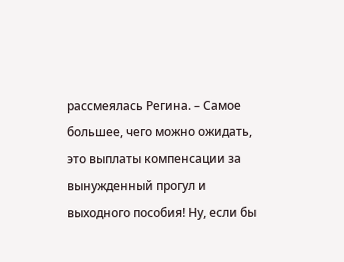рассмеялась Регина. – Самое большее, чего можно ожидать, это выплаты компенсации за вынужденный прогул и выходного пособия! Ну, если бы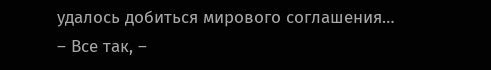удалось добиться мирового соглашения…
– Все так, –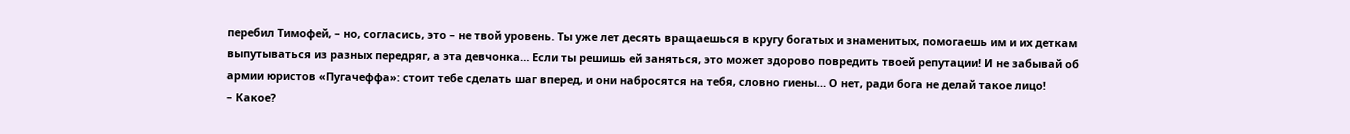перебил Тимофей, – но, согласись, это – не твой уровень. Ты уже лет десять вращаешься в кругу богатых и знаменитых, помогаешь им и их деткам выпутываться из разных передряг, а эта девчонка… Если ты решишь ей заняться, это может здорово повредить твоей репутации! И не забывай об армии юристов «Пугачеффа»: стоит тебе сделать шаг вперед, и они набросятся на тебя, словно гиены… О нет, ради бога не делай такое лицо!
– Какое?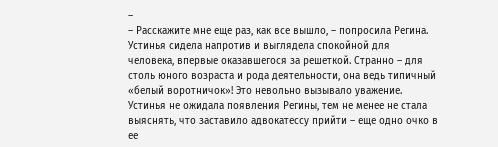–
– Расскажите мне еще раз, как все вышло, – попросила Регина.
Устинья сидела напротив и выглядела спокойной для человека, впервые оказавшегося за решеткой. Странно – для столь юного возраста и рода деятельности, она ведь типичный «белый воротничок»! Это невольно вызывало уважение. Устинья не ожидала появления Регины, тем не менее не стала выяснять, что заставило адвокатессу прийти – еще одно очко в ее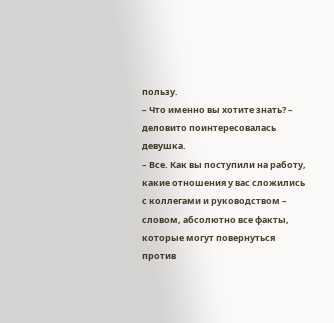пользу.
– Что именно вы хотите знать? – деловито поинтересовалась девушка.
– Все. Как вы поступили на работу, какие отношения у вас сложились с коллегами и руководством – словом, абсолютно все факты, которые могут повернуться против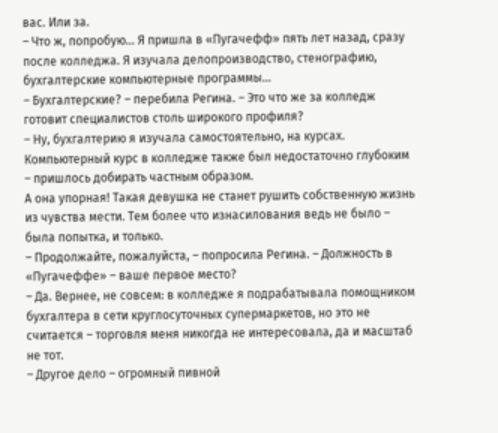вас. Или за.
– Что ж, попробую… Я пришла в «Пугачефф» пять лет назад, сразу после колледжа. Я изучала делопроизводство, стенографию, бухгалтерские компьютерные программы…
– Бухгалтерские? – перебила Регина. – Это что же за колледж готовит специалистов столь широкого профиля?
– Ну, бухгалтерию я изучала самостоятельно, на курсах. Компьютерный курс в колледже также был недостаточно глубоким – пришлось добирать частным образом.
А она упорная! Такая девушка не станет рушить собственную жизнь из чувства мести. Тем более что изнасилования ведь не было – была попытка, и только.
– Продолжайте, пожалуйста, – попросила Регина. – Должность в «Пугачеффе» – ваше первое место?
– Да. Вернее, не совсем: в колледже я подрабатывала помощником бухгалтера в сети круглосуточных супермаркетов, но это не считается – торговля меня никогда не интересовала, да и масштаб не тот.
– Другое дело – огромный пивной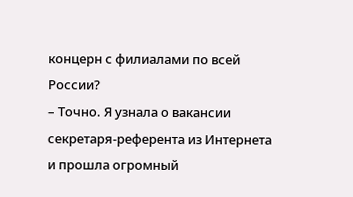концерн с филиалами по всей России?
– Точно. Я узнала о вакансии секретаря-референта из Интернета и прошла огромный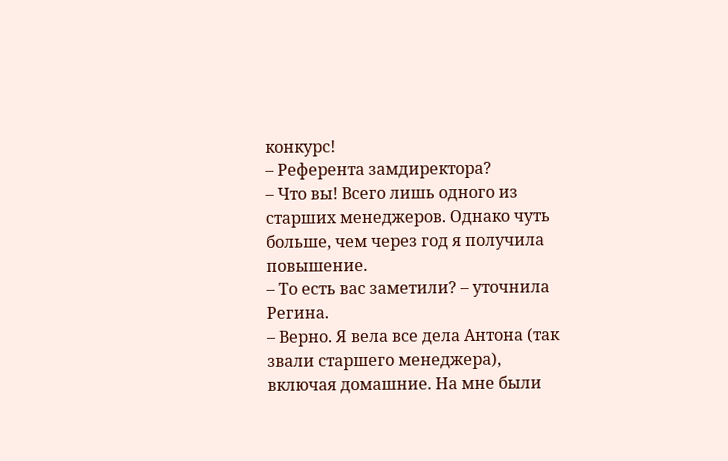конкурс!
– Референта замдиректора?
– Что вы! Всего лишь одного из старших менеджеров. Однако чуть больше, чем через год я получила повышение.
– То есть вас заметили? – уточнила Регина.
– Верно. Я вела все дела Антона (так звали старшего менеджера), включая домашние. На мне были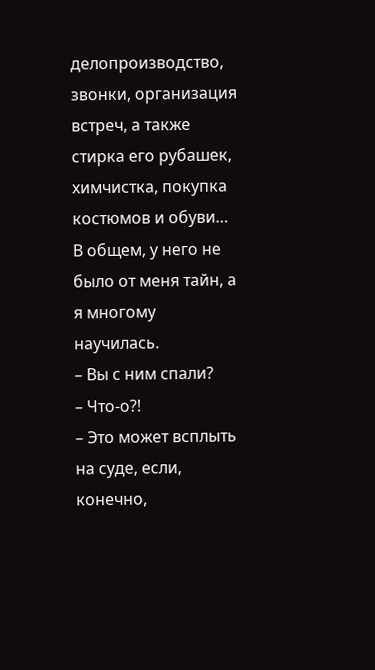делопроизводство, звонки, организация встреч, а также стирка его рубашек, химчистка, покупка костюмов и обуви… В общем, у него не было от меня тайн, а я многому научилась.
– Вы с ним спали?
– Что-о?!
– Это может всплыть на суде, если, конечно,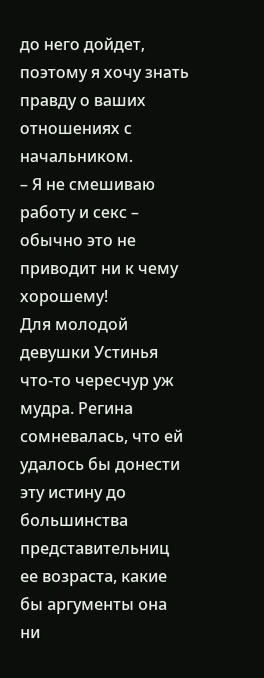до него дойдет, поэтому я хочу знать правду о ваших отношениях с начальником.
– Я не смешиваю работу и секс – обычно это не приводит ни к чему хорошему!
Для молодой девушки Устинья что-то чересчур уж мудра. Регина сомневалась, что ей удалось бы донести эту истину до большинства представительниц ее возраста, какие бы аргументы она ни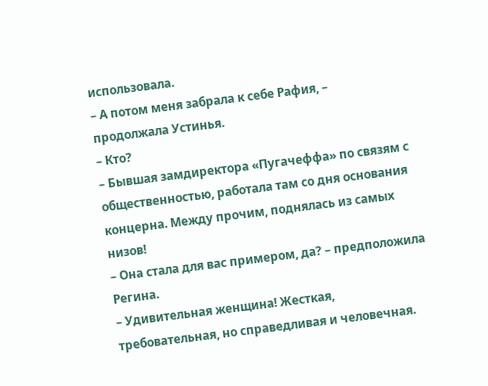использовала.
– А потом меня забрала к себе Рафия, – продолжала Устинья.
– Кто?
– Бывшая замдиректора «Пугачеффа» по связям с общественностью, работала там со дня основания концерна. Между прочим, поднялась из самых низов!
– Она стала для вас примером, да? – предположила Регина.
– Удивительная женщина! Жесткая, требовательная, но справедливая и человечная.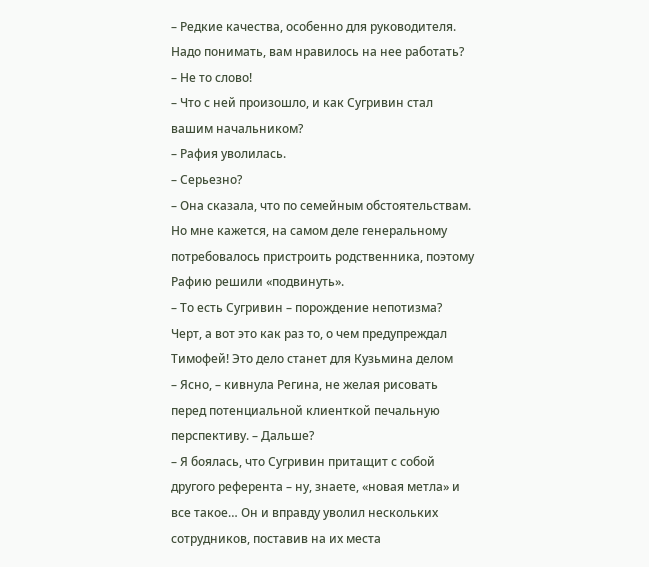– Редкие качества, особенно для руководителя. Надо понимать, вам нравилось на нее работать?
– Не то слово!
– Что с ней произошло, и как Сугривин стал вашим начальником?
– Рафия уволилась.
– Серьезно?
– Она сказала, что по семейным обстоятельствам. Но мне кажется, на самом деле генеральному потребовалось пристроить родственника, поэтому Рафию решили «подвинуть».
– То есть Сугривин – порождение непотизма?
Черт, а вот это как раз то, о чем предупреждал Тимофей! Это дело станет для Кузьмина делом
– Ясно, – кивнула Регина, не желая рисовать перед потенциальной клиенткой печальную перспективу. – Дальше?
– Я боялась, что Сугривин притащит с собой другого референта – ну, знаете, «новая метла» и все такое… Он и вправду уволил нескольких сотрудников, поставив на их места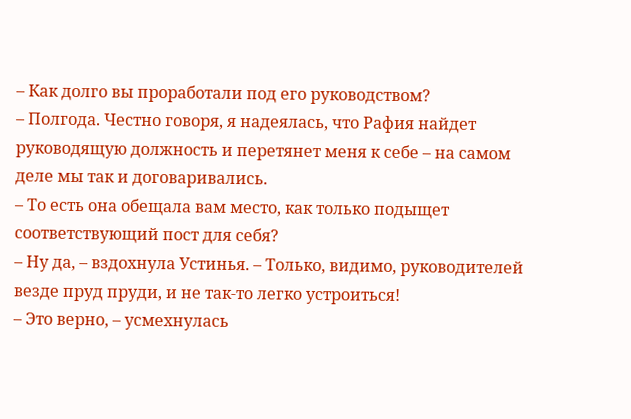– Как долго вы проработали под его руководством?
– Полгода. Честно говоря, я надеялась, что Рафия найдет руководящую должность и перетянет меня к себе – на самом деле мы так и договаривались.
– То есть она обещала вам место, как только подыщет соответствующий пост для себя?
– Ну да, – вздохнула Устинья. – Только, видимо, руководителей везде пруд пруди, и не так-то легко устроиться!
– Это верно, – усмехнулась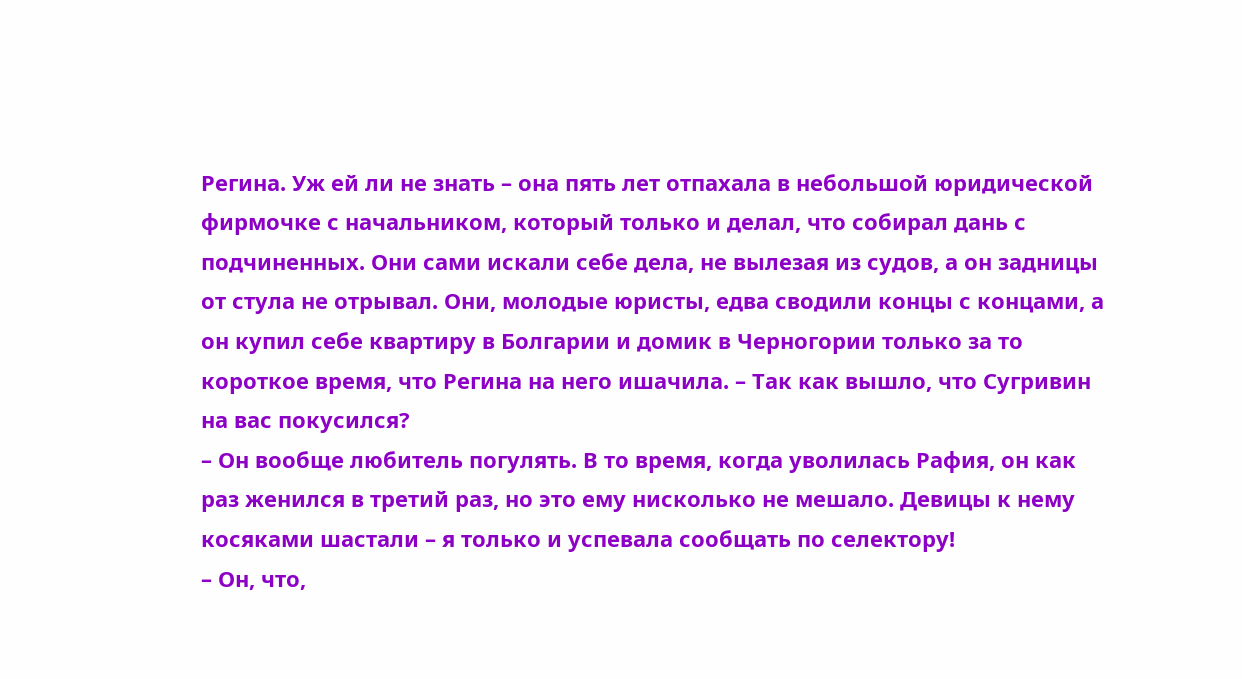Регина. Уж ей ли не знать – она пять лет отпахала в небольшой юридической фирмочке с начальником, который только и делал, что собирал дань с подчиненных. Они сами искали себе дела, не вылезая из судов, а он задницы от стула не отрывал. Они, молодые юристы, едва сводили концы с концами, а он купил себе квартиру в Болгарии и домик в Черногории только за то короткое время, что Регина на него ишачила. – Так как вышло, что Сугривин на вас покусился?
– Он вообще любитель погулять. В то время, когда уволилась Рафия, он как раз женился в третий раз, но это ему нисколько не мешало. Девицы к нему косяками шастали – я только и успевала сообщать по селектору!
– Он, что,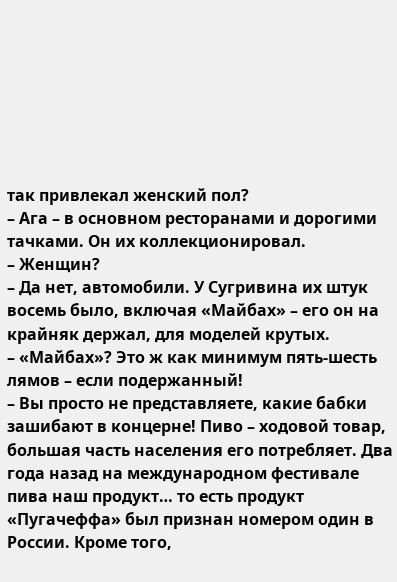так привлекал женский пол?
– Ага – в основном ресторанами и дорогими тачками. Он их коллекционировал.
– Женщин?
– Да нет, автомобили. У Сугривина их штук восемь было, включая «Майбах» – его он на крайняк держал, для моделей крутых.
– «Майбах»? Это ж как минимум пять-шесть лямов – если подержанный!
– Вы просто не представляете, какие бабки зашибают в концерне! Пиво – ходовой товар, большая часть населения его потребляет. Два года назад на международном фестивале пива наш продукт… то есть продукт «Пугачеффа» был признан номером один в России. Кроме того,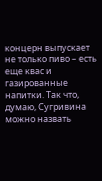концерн выпускает не только пиво – есть еще квас и газированные напитки. Так что, думаю, Сугривина можно назвать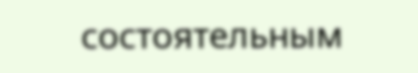состоятельным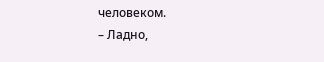человеком.
– Ладно,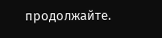продолжайте.